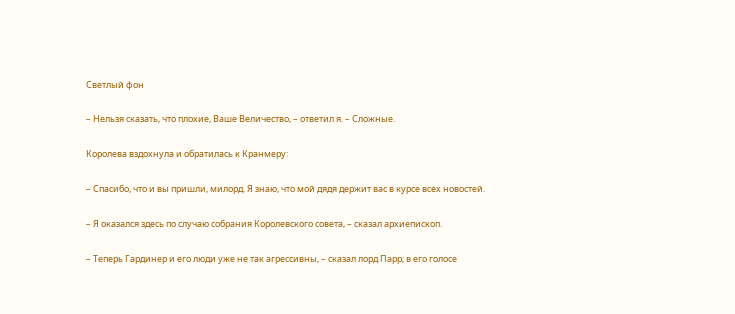Светлый фон

– Нельзя сказать, что плохие, Ваше Величество, – ответил я. – Сложные.

Королева вздохнула и обратилась к Кранмеру:

– Спасибо, что и вы пришли, милорд. Я знаю, что мой дядя держит вас в курсе всех новостей.

– Я оказался здесь по случаю собрания Королевского совета, – сказал архиепископ.

– Теперь Гардинер и его люди уже не так агрессивны, – сказал лорд Парр; в его голосе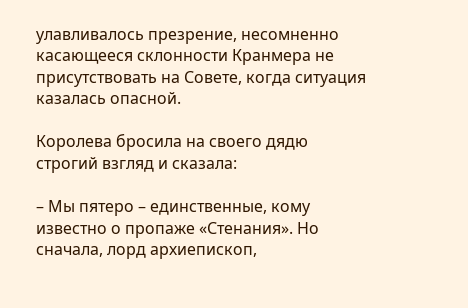улавливалось презрение, несомненно касающееся склонности Кранмера не присутствовать на Совете, когда ситуация казалась опасной.

Королева бросила на своего дядю строгий взгляд и сказала:

– Мы пятеро – единственные, кому известно о пропаже «Стенания». Но сначала, лорд архиепископ,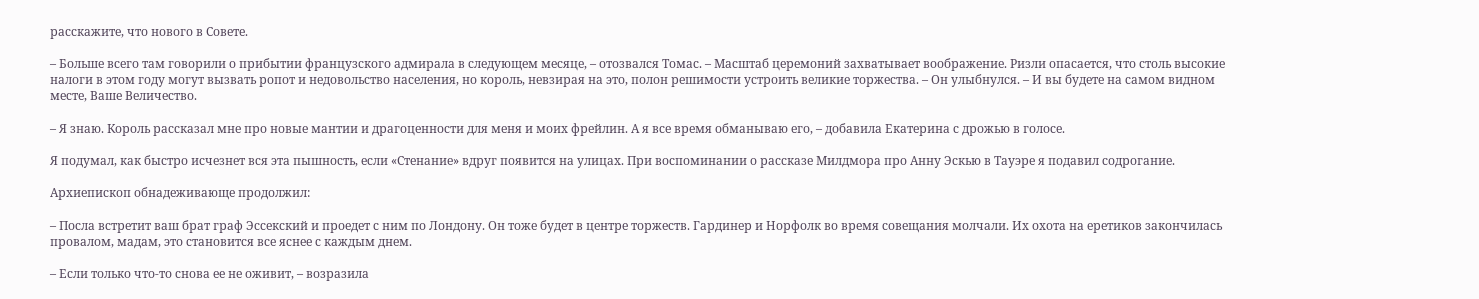расскажите, что нового в Совете.

– Больше всего там говорили о прибытии французского адмирала в следующем месяце, – отозвался Томас. – Масштаб церемоний захватывает воображение. Ризли опасается, что столь высокие налоги в этом году могут вызвать ропот и недовольство населения, но король, невзирая на это, полон решимости устроить великие торжества. – Он улыбнулся. – И вы будете на самом видном месте, Ваше Величество.

– Я знаю. Король рассказал мне про новые мантии и драгоценности для меня и моих фрейлин. А я все время обманываю его, – добавила Екатерина с дрожью в голосе.

Я подумал, как быстро исчезнет вся эта пышность, если «Стенание» вдруг появится на улицах. При воспоминании о рассказе Милдмора про Анну Эскью в Тауэре я подавил содрогание.

Архиепископ обнадеживающе продолжил:

– Посла встретит ваш брат граф Эссекский и проедет с ним по Лондону. Он тоже будет в центре торжеств. Гардинер и Норфолк во время совещания молчали. Их охота на еретиков закончилась провалом, мадам, это становится все яснее с каждым днем.

– Если только что-то снова ее не оживит, – возразила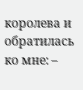королева и обратилась ко мне: –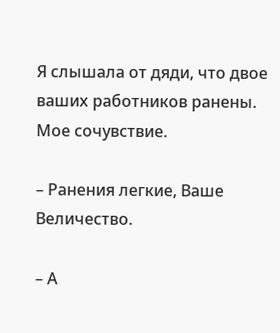Я слышала от дяди, что двое ваших работников ранены. Мое сочувствие.

– Ранения легкие, Ваше Величество.

– А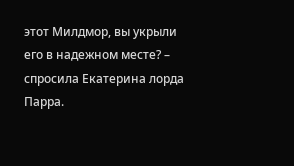этот Милдмор, вы укрыли его в надежном месте? – спросила Екатерина лорда Парра.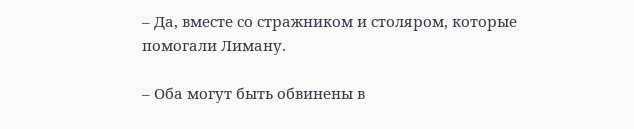– Да, вместе со стражником и столяром, которые помогали Лиману.

– Оба могут быть обвинены в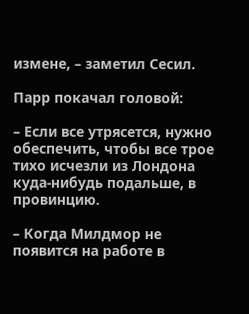измене, – заметил Сесил.

Парр покачал головой:

– Если все утрясется, нужно обеспечить, чтобы все трое тихо исчезли из Лондона куда-нибудь подальше, в провинцию.

– Когда Милдмор не появится на работе в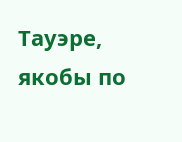Тауэре, якобы по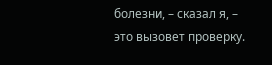болезни, – сказал я, – это вызовет проверку.